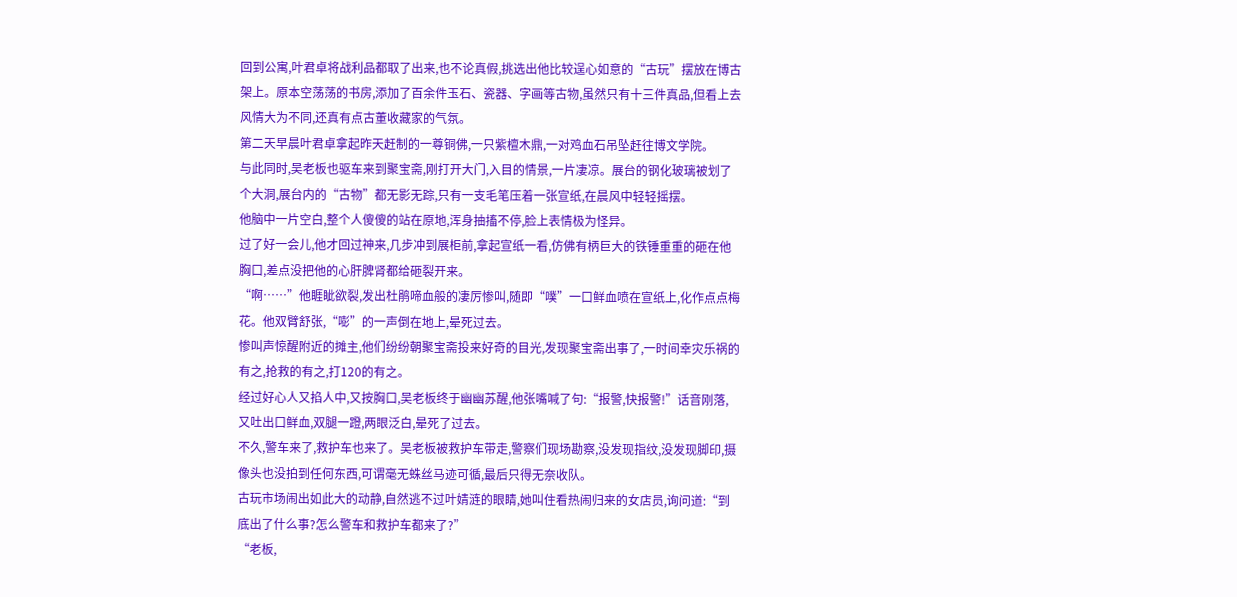回到公寓,叶君卓将战利品都取了出来,也不论真假,挑选出他比较逞心如意的“古玩”摆放在博古架上。原本空荡荡的书房,添加了百余件玉石、瓷器、字画等古物,虽然只有十三件真品,但看上去风情大为不同,还真有点古董收藏家的气氛。
第二天早晨叶君卓拿起昨天赶制的一尊铜佛,一只紫檀木鼎,一对鸡血石吊坠赶往博文学院。
与此同时,吴老板也驱车来到聚宝斋,刚打开大门,入目的情景,一片凄凉。展台的钢化玻璃被划了个大洞,展台内的“古物”都无影无踪,只有一支毛笔压着一张宣纸,在晨风中轻轻摇摆。
他脑中一片空白,整个人傻傻的站在原地,浑身抽搐不停,脸上表情极为怪异。
过了好一会儿,他才回过神来,几步冲到展柜前,拿起宣纸一看,仿佛有柄巨大的铁锤重重的砸在他胸口,差点没把他的心肝脾肾都给砸裂开来。
“啊……”他睚眦欲裂,发出杜鹃啼血般的凄厉惨叫,随即“噗”一口鲜血喷在宣纸上,化作点点梅花。他双臂舒张,“嘭”的一声倒在地上,晕死过去。
惨叫声惊醒附近的摊主,他们纷纷朝聚宝斋投来好奇的目光,发现聚宝斋出事了,一时间幸灾乐祸的有之,抢救的有之,打120的有之。
经过好心人又掐人中,又按胸口,吴老板终于幽幽苏醒,他张嘴喊了句:“报警,快报警!”话音刚落,又吐出口鲜血,双腿一蹬,两眼泛白,晕死了过去。
不久,警车来了,救护车也来了。吴老板被救护车带走,警察们现场勘察,没发现指纹,没发现脚印,摄像头也没拍到任何东西,可谓毫无蛛丝马迹可循,最后只得无奈收队。
古玩市场闹出如此大的动静,自然逃不过叶婧涟的眼睛,她叫住看热闹归来的女店员,询问道:“到底出了什么事?怎么警车和救护车都来了?”
“老板,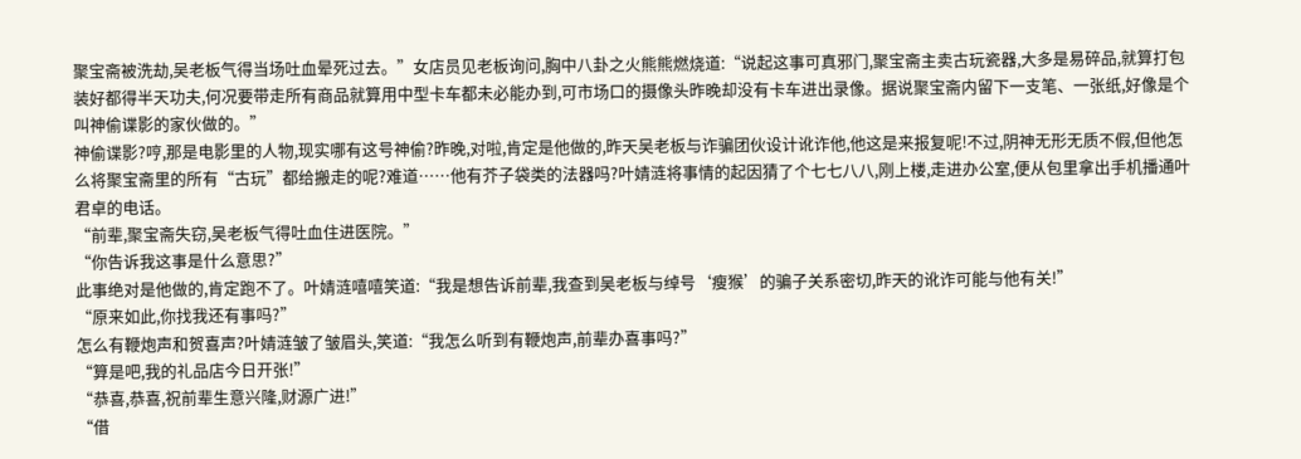聚宝斋被洗劫,吴老板气得当场吐血晕死过去。”女店员见老板询问,胸中八卦之火熊熊燃烧道:“说起这事可真邪门,聚宝斋主卖古玩瓷器,大多是易碎品,就算打包装好都得半天功夫,何况要带走所有商品就算用中型卡车都未必能办到,可市场口的摄像头昨晚却没有卡车进出录像。据说聚宝斋内留下一支笔、一张纸,好像是个叫神偷谍影的家伙做的。”
神偷谍影?哼,那是电影里的人物,现实哪有这号神偷?昨晚,对啦,肯定是他做的,昨天吴老板与诈骗团伙设计讹诈他,他这是来报复呢!不过,阴神无形无质不假,但他怎么将聚宝斋里的所有“古玩”都给搬走的呢?难道……他有芥子袋类的法器吗?叶婧涟将事情的起因猜了个七七八八,刚上楼,走进办公室,便从包里拿出手机播通叶君卓的电话。
“前辈,聚宝斋失窃,吴老板气得吐血住进医院。”
“你告诉我这事是什么意思?”
此事绝对是他做的,肯定跑不了。叶婧涟嘻嘻笑道:“我是想告诉前辈,我查到吴老板与绰号‘瘦猴’的骗子关系密切,昨天的讹诈可能与他有关!”
“原来如此,你找我还有事吗?”
怎么有鞭炮声和贺喜声?叶婧涟皱了皱眉头,笑道:“我怎么听到有鞭炮声,前辈办喜事吗?”
“算是吧,我的礼品店今日开张!”
“恭喜,恭喜,祝前辈生意兴隆,财源广进!”
“借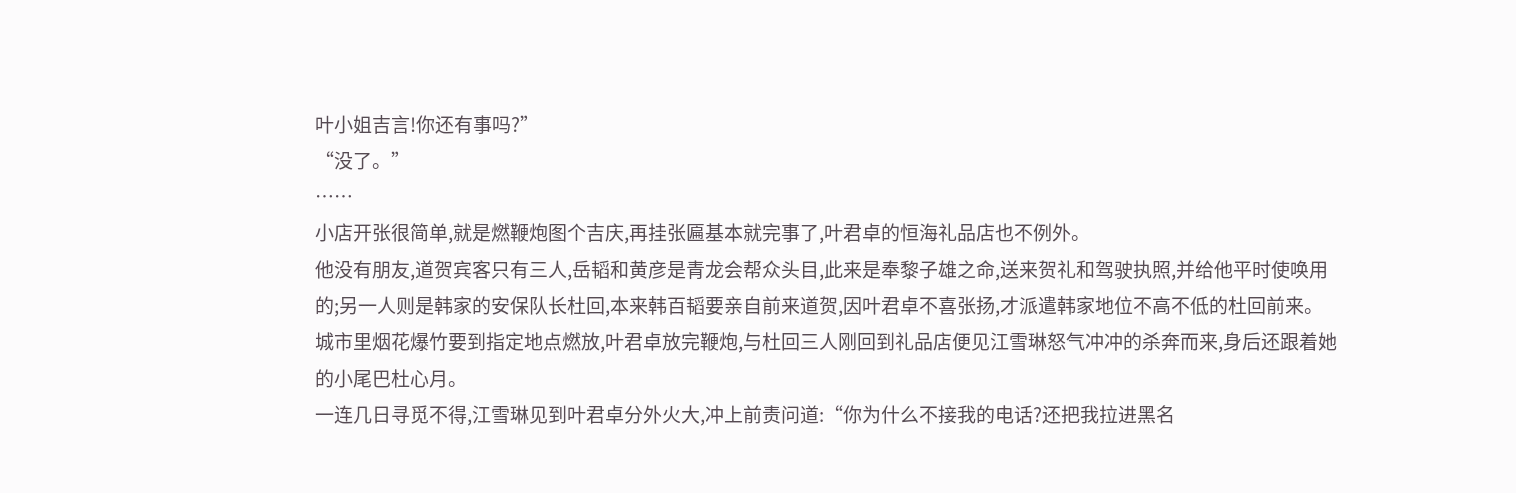叶小姐吉言!你还有事吗?”
“没了。”
……
小店开张很简单,就是燃鞭炮图个吉庆,再挂张匾基本就完事了,叶君卓的恒海礼品店也不例外。
他没有朋友,道贺宾客只有三人,岳韬和黄彦是青龙会帮众头目,此来是奉黎子雄之命,送来贺礼和驾驶执照,并给他平时使唤用的;另一人则是韩家的安保队长杜回,本来韩百韬要亲自前来道贺,因叶君卓不喜张扬,才派遣韩家地位不高不低的杜回前来。
城市里烟花爆竹要到指定地点燃放,叶君卓放完鞭炮,与杜回三人刚回到礼品店便见江雪琳怒气冲冲的杀奔而来,身后还跟着她的小尾巴杜心月。
一连几日寻觅不得,江雪琳见到叶君卓分外火大,冲上前责问道:“你为什么不接我的电话?还把我拉进黑名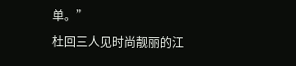单。”
杜回三人见时尚靓丽的江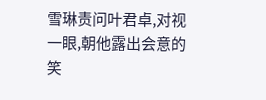雪琳责问叶君卓,对视一眼,朝他露出会意的笑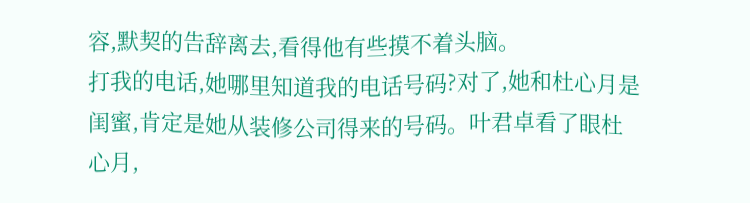容,默契的告辞离去,看得他有些摸不着头脑。
打我的电话,她哪里知道我的电话号码?对了,她和杜心月是闺蜜,肯定是她从装修公司得来的号码。叶君卓看了眼杜心月,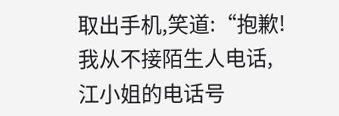取出手机,笑道:“抱歉!我从不接陌生人电话,江小姐的电话号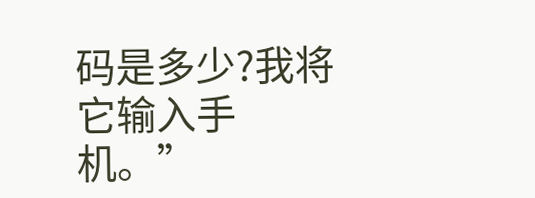码是多少?我将它输入手机。”